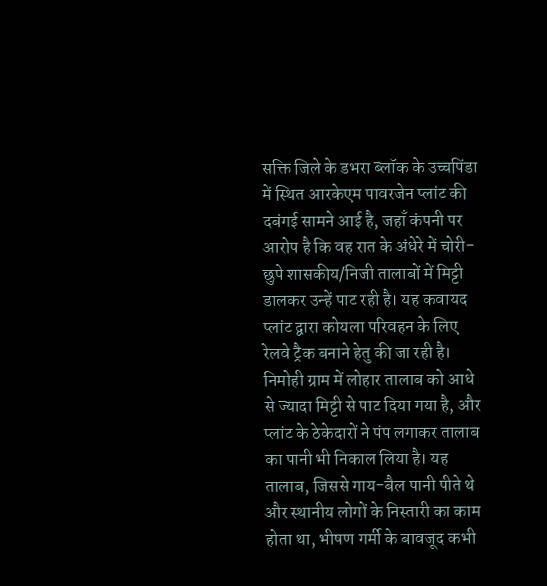सक्ति जिले के डभरा ब्लॉक के उच्चपिंडा में स्थित आरकेएम पावरजेन प्लांट की दबंगई सामने आई है, जहाँ कंपनी पर आरोप है कि वह रात के अंधेरे में चोरी-छुपे शासकीय/निजी तालाबों में मिट्टी डालकर उन्हें पाट रही है। यह कवायद प्लांट द्वारा कोयला परिवहन के लिए रेलवे ट्रैक बनाने हेतु की जा रही है। निमोही ग्राम में लोहार तालाब को आधे से ज्यादा मिट्टी से पाट दिया गया है, और प्लांट के ठेकेदारों ने पंप लगाकर तालाब का पानी भी निकाल लिया है। यह तालाब, जिससे गाय-बैल पानी पीते थे और स्थानीय लोगों के निस्तारी का काम होता था, भीषण गर्मी के बावजूद कभी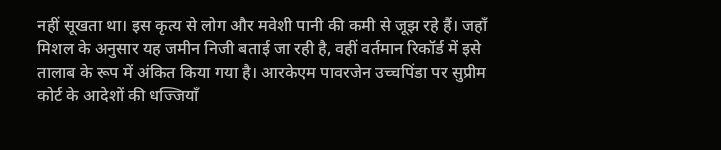नहीं सूखता था। इस कृत्य से लोग और मवेशी पानी की कमी से जूझ रहे हैं। जहाँ मिशल के अनुसार यह जमीन निजी बताई जा रही है, वहीं वर्तमान रिकॉर्ड में इसे तालाब के रूप में अंकित किया गया है। आरकेएम पावरजेन उच्चपिंडा पर सुप्रीम कोर्ट के आदेशों की धज्जियाँ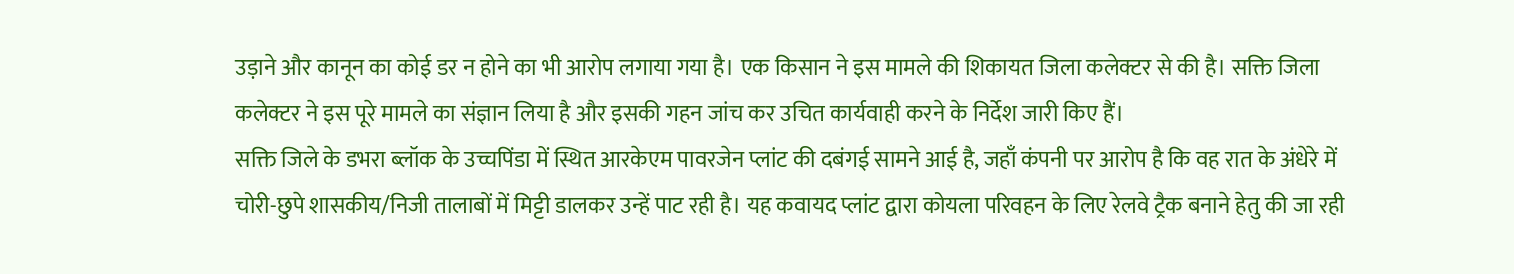उड़ाने और कानून का कोई डर न होने का भी आरोप लगाया गया है। एक किसान ने इस मामले की शिकायत जिला कलेक्टर से की है। सक्ति जिला कलेक्टर ने इस पूरे मामले का संज्ञान लिया है और इसकी गहन जांच कर उचित कार्यवाही करने के निर्देश जारी किए हैं।
सक्ति जिले के डभरा ब्लॉक के उच्चपिंडा में स्थित आरकेएम पावरजेन प्लांट की दबंगई सामने आई है, जहाँ कंपनी पर आरोप है कि वह रात के अंधेरे में चोरी-छुपे शासकीय/निजी तालाबों में मिट्टी डालकर उन्हें पाट रही है। यह कवायद प्लांट द्वारा कोयला परिवहन के लिए रेलवे ट्रैक बनाने हेतु की जा रही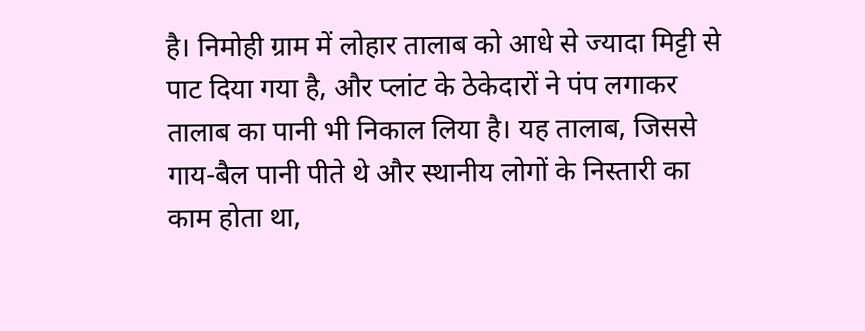है। निमोही ग्राम में लोहार तालाब को आधे से ज्यादा मिट्टी से पाट दिया गया है, और प्लांट के ठेकेदारों ने पंप लगाकर तालाब का पानी भी निकाल लिया है। यह तालाब, जिससे गाय-बैल पानी पीते थे और स्थानीय लोगों के निस्तारी का काम होता था,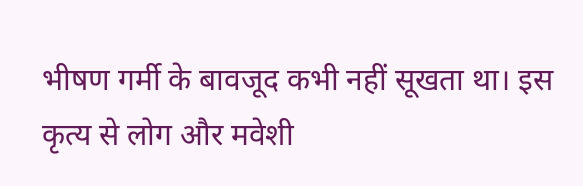भीषण गर्मी के बावजूद कभी नहीं सूखता था। इस कृत्य से लोग और मवेशी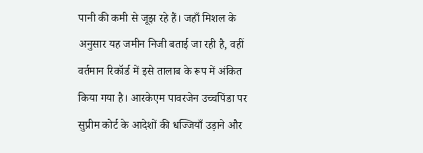पानी की कमी से जूझ रहे हैं। जहाँ मिशल के अनुसार यह जमीन निजी बताई जा रही है, वहीं वर्तमान रिकॉर्ड में इसे तालाब के रूप में अंकित किया गया है। आरकेएम पावरजेन उच्चपिंडा पर सुप्रीम कोर्ट के आदेशों की धज्जियाँ उड़ाने और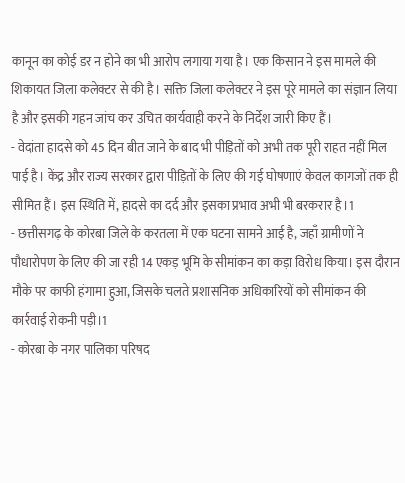कानून का कोई डर न होने का भी आरोप लगाया गया है। एक किसान ने इस मामले की शिकायत जिला कलेक्टर से की है। सक्ति जिला कलेक्टर ने इस पूरे मामले का संज्ञान लिया है और इसकी गहन जांच कर उचित कार्यवाही करने के निर्देश जारी किए हैं।
- वेदांता हादसे को 45 दिन बीत जाने के बाद भी पीड़ितों को अभी तक पूरी राहत नहीं मिल पाई है। केंद्र और राज्य सरकार द्वारा पीड़ितों के लिए की गई घोषणाएं केवल कागजों तक ही सीमित हैं। इस स्थिति में, हादसे का दर्द और इसका प्रभाव अभी भी बरकरार है।1
- छत्तीसगढ़ के कोरबा जिले के करतला में एक घटना सामने आई है, जहाँ ग्रामीणों ने पौधारोपण के लिए की जा रही 14 एकड़ भूमि के सीमांकन का कड़ा विरोध किया। इस दौरान मौके पर काफी हंगामा हुआ, जिसके चलते प्रशासनिक अधिकारियों को सीमांकन की कार्रवाई रोकनी पड़ी।1
- कोरबा के नगर पालिका परिषद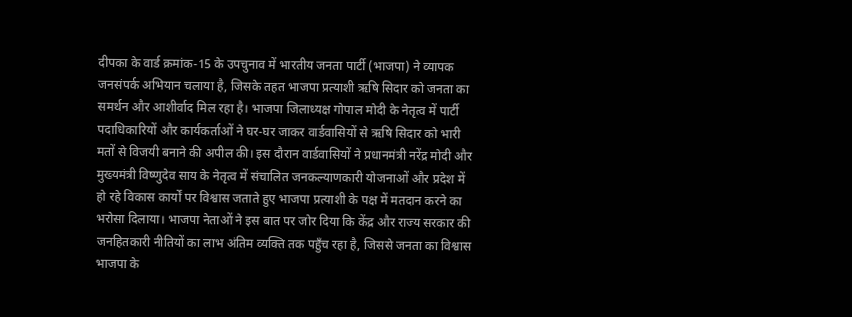दीपका के वार्ड क्रमांक-15 के उपचुनाव में भारतीय जनता पार्टी (भाजपा) ने व्यापक जनसंपर्क अभियान चलाया है, जिसके तहत भाजपा प्रत्याशी ऋषि सिदार को जनता का समर्थन और आशीर्वाद मिल रहा है। भाजपा जिलाध्यक्ष गोपाल मोदी के नेतृत्व में पार्टी पदाधिकारियों और कार्यकर्ताओं ने घर-घर जाकर वार्डवासियों से ऋषि सिदार को भारी मतों से विजयी बनाने की अपील की। इस दौरान वार्डवासियों ने प्रधानमंत्री नरेंद्र मोदी और मुख्यमंत्री विष्णुदेव साय के नेतृत्व में संचालित जनकल्याणकारी योजनाओं और प्रदेश में हो रहे विकास कार्यों पर विश्वास जताते हुए भाजपा प्रत्याशी के पक्ष में मतदान करने का भरोसा दिलाया। भाजपा नेताओं ने इस बात पर जोर दिया कि केंद्र और राज्य सरकार की जनहितकारी नीतियों का लाभ अंतिम व्यक्ति तक पहुँच रहा है, जिससे जनता का विश्वास भाजपा के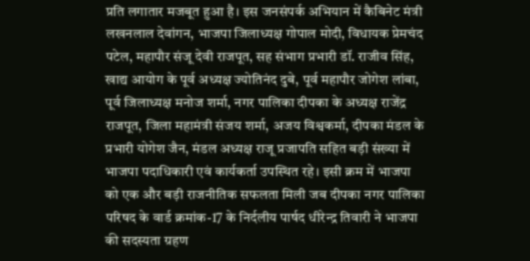प्रति लगातार मजबूत हुआ है। इस जनसंपर्क अभियान में कैबिनेट मंत्री लखनलाल देवांगन, भाजपा जिलाध्यक्ष गोपाल मोदी, विधायक प्रेमचंद पटेल, महापौर संजू देवी राजपूत, सह संभाग प्रभारी डॉ. राजीव सिंह, खाद्य आयोग के पूर्व अध्यक्ष ज्योतिनंद दुबे, पूर्व महापौर जोगेश लांबा, पूर्व जिलाध्यक्ष मनोज शर्मा, नगर पालिका दीपका के अध्यक्ष राजेंद्र राजपूत, जिला महामंत्री संजय शर्मा, अजय विश्वकर्मा, दीपका मंडल के प्रभारी योगेश जैन, मंडल अध्यक्ष राजू प्रजापति सहित बड़ी संख्या में भाजपा पदाधिकारी एवं कार्यकर्ता उपस्थित रहे। इसी क्रम में भाजपा को एक और बड़ी राजनीतिक सफलता मिली जब दीपका नगर पालिका परिषद के वार्ड क्रमांक-17 के निर्दलीय पार्षद धीरेन्द्र तिवारी ने भाजपा की सदस्यता ग्रहण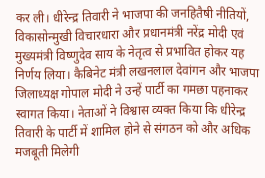कर ली। धीरेन्द्र तिवारी ने भाजपा की जनहितैषी नीतियों, विकासोन्मुखी विचारधारा और प्रधानमंत्री नरेंद्र मोदी एवं मुख्यमंत्री विष्णुदेव साय के नेतृत्व से प्रभावित होकर यह निर्णय लिया। कैबिनेट मंत्री लखनलाल देवांगन और भाजपा जिलाध्यक्ष गोपाल मोदी ने उन्हें पार्टी का गमछा पहनाकर स्वागत किया। नेताओं ने विश्वास व्यक्त किया कि धीरेन्द्र तिवारी के पार्टी में शामिल होने से संगठन को और अधिक मजबूती मिलेगी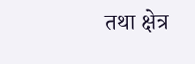तथा क्षेत्र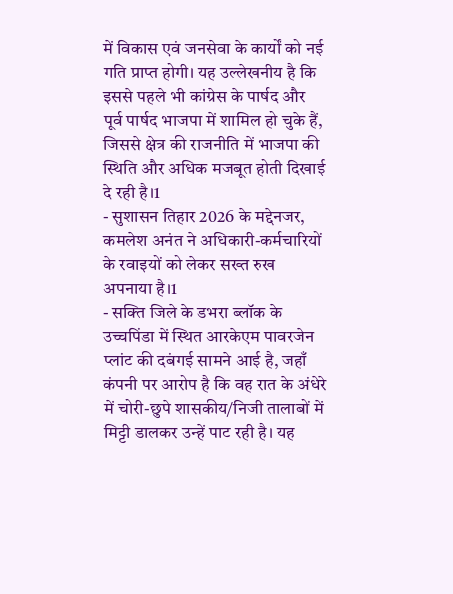में विकास एवं जनसेवा के कार्यों को नई गति प्राप्त होगी। यह उल्लेखनीय है कि इससे पहले भी कांग्रेस के पार्षद और पूर्व पार्षद भाजपा में शामिल हो चुके हैं, जिससे क्षेत्र की राजनीति में भाजपा की स्थिति और अधिक मजबूत होती दिखाई दे रही है।1
- सुशासन तिहार 2026 के मद्देनजर, कमलेश अनंत ने अधिकारी-कर्मचारियों के रवाइयों को लेकर सख्त रुख अपनाया है।1
- सक्ति जिले के डभरा ब्लॉक के उच्चपिंडा में स्थित आरकेएम पावरजेन प्लांट की दबंगई सामने आई है, जहाँ कंपनी पर आरोप है कि वह रात के अंधेरे में चोरी-छुपे शासकीय/निजी तालाबों में मिट्टी डालकर उन्हें पाट रही है। यह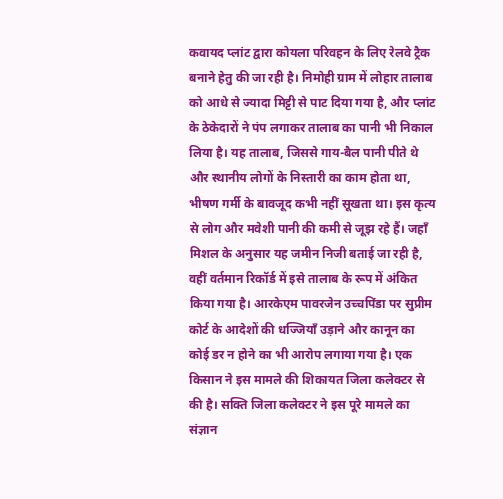कवायद प्लांट द्वारा कोयला परिवहन के लिए रेलवे ट्रैक बनाने हेतु की जा रही है। निमोही ग्राम में लोहार तालाब को आधे से ज्यादा मिट्टी से पाट दिया गया है, और प्लांट के ठेकेदारों ने पंप लगाकर तालाब का पानी भी निकाल लिया है। यह तालाब, जिससे गाय-बैल पानी पीते थे और स्थानीय लोगों के निस्तारी का काम होता था, भीषण गर्मी के बावजूद कभी नहीं सूखता था। इस कृत्य से लोग और मवेशी पानी की कमी से जूझ रहे हैं। जहाँ मिशल के अनुसार यह जमीन निजी बताई जा रही है, वहीं वर्तमान रिकॉर्ड में इसे तालाब के रूप में अंकित किया गया है। आरकेएम पावरजेन उच्चपिंडा पर सुप्रीम कोर्ट के आदेशों की धज्जियाँ उड़ाने और कानून का कोई डर न होने का भी आरोप लगाया गया है। एक किसान ने इस मामले की शिकायत जिला कलेक्टर से की है। सक्ति जिला कलेक्टर ने इस पूरे मामले का संज्ञान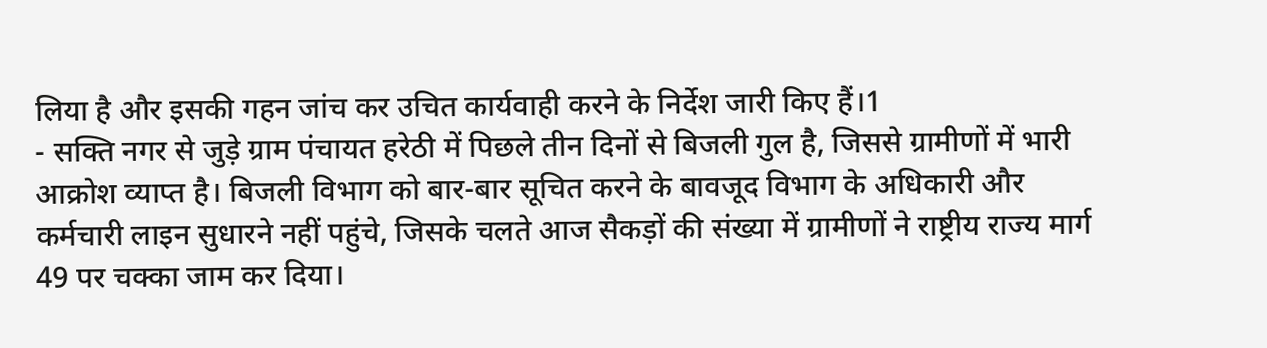लिया है और इसकी गहन जांच कर उचित कार्यवाही करने के निर्देश जारी किए हैं।1
- सक्ति नगर से जुड़े ग्राम पंचायत हरेठी में पिछले तीन दिनों से बिजली गुल है, जिससे ग्रामीणों में भारी आक्रोश व्याप्त है। बिजली विभाग को बार-बार सूचित करने के बावजूद विभाग के अधिकारी और कर्मचारी लाइन सुधारने नहीं पहुंचे, जिसके चलते आज सैकड़ों की संख्या में ग्रामीणों ने राष्ट्रीय राज्य मार्ग 49 पर चक्का जाम कर दिया।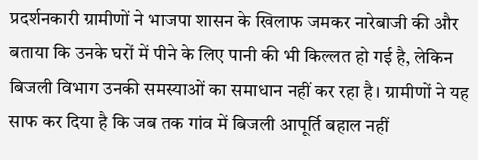प्रदर्शनकारी ग्रामीणों ने भाजपा शासन के खिलाफ जमकर नारेबाजी की और बताया कि उनके घरों में पीने के लिए पानी की भी किल्लत हो गई है, लेकिन बिजली विभाग उनकी समस्याओं का समाधान नहीं कर रहा है। ग्रामीणों ने यह साफ कर दिया है कि जब तक गांव में बिजली आपूर्ति बहाल नहीं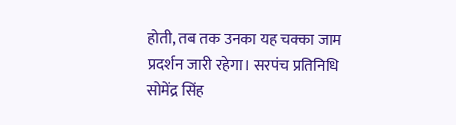होती, तब तक उनका यह चक्का जाम प्रदर्शन जारी रहेगा। सरपंच प्रतिनिधि सोमेंद्र सिंह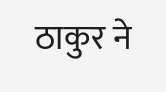ठाकुर ने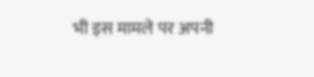भी इस मामले पर अपनी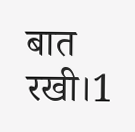बात रखी।1